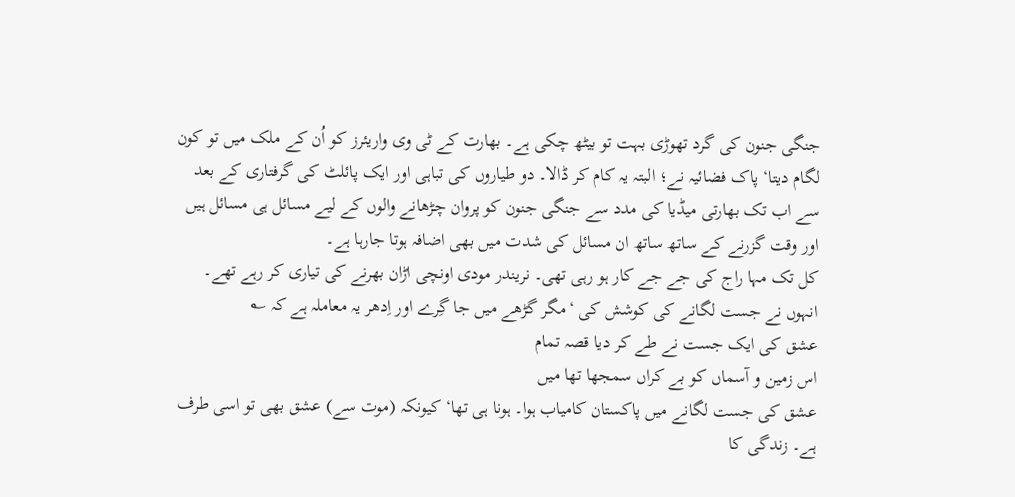جنگی جنون کی گرد تھوڑی بہت تو بیٹھ چکی ہے۔ بھارت کے ٹی وی واریئرز کو اُن کے ملک میں تو کون لگام دیتا‘ پاک فضائیہ نے؛ البتہ یہ کام کر ڈالا۔ دو طیاروں کی تباہی اور ایک پائلٹ کی گرفتاری کے بعد سے اب تک بھارتی میڈیا کی مدد سے جنگی جنون کو پروان چڑھانے والوں کے لیے مسائل ہی مسائل ہیں اور وقت گزرنے کے ساتھ ساتھ ان مسائل کی شدت میں بھی اضافہ ہوتا جارہا ہے۔
کل تک مہا راج کی جے جے کار ہو رہی تھی۔ نریندر مودی اونچی اڑان بھرنے کی تیاری کر رہے تھے۔ انہوں نے جست لگانے کی کوشش کی ‘مگر گڑھے میں جا گِرے اور اِدھر یہ معاملہ ہے کہ ؎
عشق کی ایک جست نے طے کر دیا قصہ تمام
اس زمین و آسماں کو بے کراں سمجھا تھا میں
عشق کی جست لگانے میں پاکستان کامیاب ہوا۔ ہونا ہی تھا‘ کیونکہ (موت سے) عشق بھی تو اسی طرف ہے۔ زندگی کا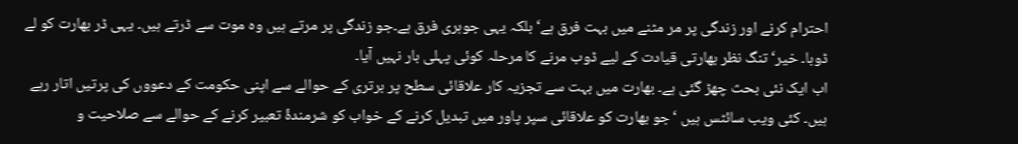احترام کرنے اور زندگی پر مر مٹنے میں بہت فرق ہے‘ بلکہ یہی جوہری فرق ہے۔جو زندگی پر مرتے ہیں وہ موت سے ڈرتے ہیں۔ یہی ڈر بھارت کو لے ڈوبا۔ خیر‘ تنگ نظر بھارتی قیادت کے لیے ڈوب مرنے کا مرحلہ کوئی پہلی بار نہیں آیا۔
اب ایک نئی بحث چھڑ گئی ہے۔ بھارت میں بہت سے تجزیہ کار علاقائی سطح پر برتری کے حوالے سے اپنی حکومت کے دعووں کی پرتیں اتار رہے ہیں۔ کئی ویب سائٹس ہیں ‘جو بھارت کو علاقائی سپر پاور میں تبدیل کرنے کے خواب کو شرمندۂ تعبیر کرنے کے حوالے سے صلاحیت و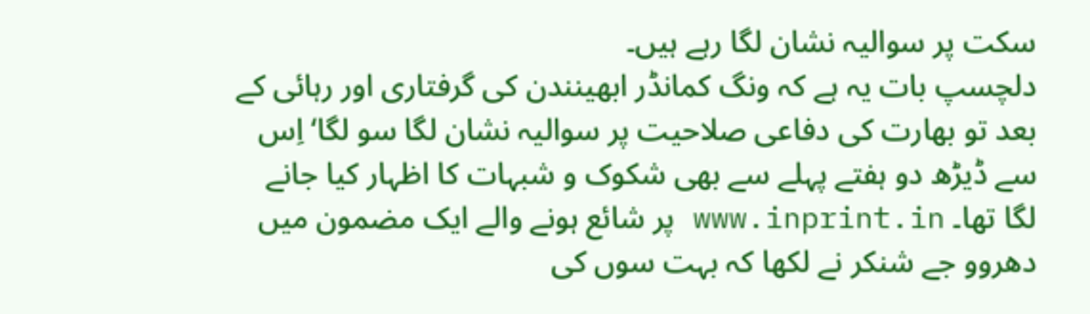سکت پر سوالیہ نشان لگا رہے ہیں۔
دلچسپ بات یہ ہے کہ ونگ کمانڈر ابھینندن کی گرفتاری اور رہائی کے بعد تو بھارت کی دفاعی صلاحیت پر سوالیہ نشان لگا سو لگا‘ اِس سے ڈیڑھ دو ہفتے پہلے سے بھی شکوک و شبہات کا اظہار کیا جانے لگا تھا۔ www.inprint.in پر شائع ہونے والے ایک مضمون میں دھروو جے شنکر نے لکھا کہ بہت سوں کی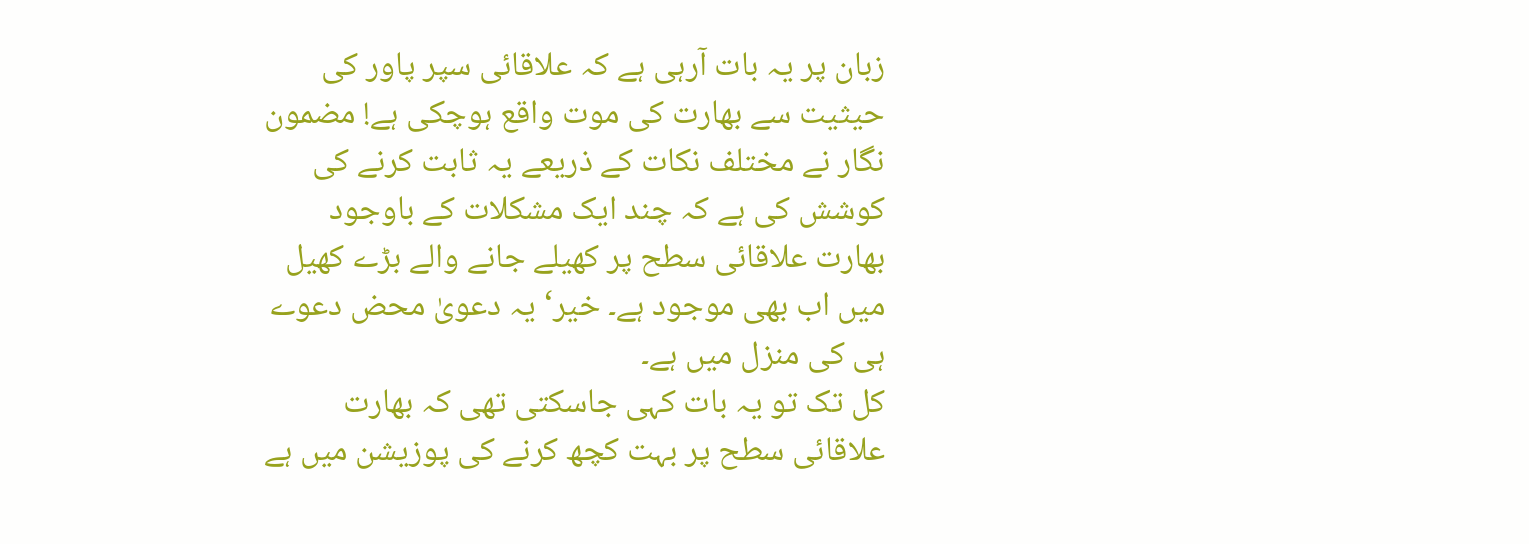زبان پر یہ بات آرہی ہے کہ علاقائی سپر پاور کی حیثیت سے بھارت کی موت واقع ہوچکی ہے! مضمون نگار نے مختلف نکات کے ذریعے یہ ثابت کرنے کی کوشش کی ہے کہ چند ایک مشکلات کے باوجود بھارت علاقائی سطح پر کھیلے جانے والے بڑے کھیل میں اب بھی موجود ہے۔ خیر‘ یہ دعویٰ محض دعوے ہی کی منزل میں ہے۔
کل تک تو یہ بات کہی جاسکتی تھی کہ بھارت علاقائی سطح پر بہت کچھ کرنے کی پوزیشن میں ہے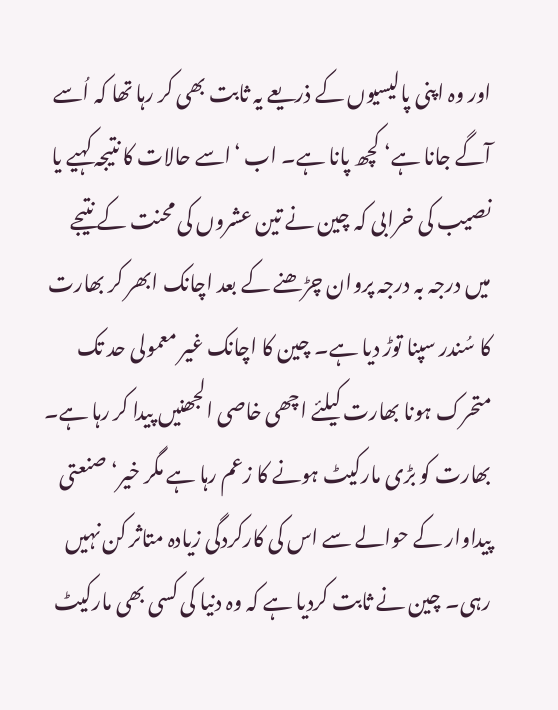اور وہ اپنی پالیسیوں کے ذریعے یہ ثابت بھی کر رہا تھا کہ اُسے آگے جانا ہے‘ کچھ پانا ہے۔ اب ‘اسے حالات کا نتیجہ کہیے یا نصیب کی خرابی کہ چین نے تین عشروں کی محنت کے نتیجے میں درجہ بہ درجہ پروان چڑھنے کے بعد اچانک ابھر کر بھارت کا سُندر سپنا توڑ دیا ہے۔ چین کا اچانک غیر معمولی حد تک متحرک ہونا بھارت کیلئے اچھی خاصی الجھنیں پیدا کر رہا ہے۔ بھارت کو بڑی مارکیٹ ہونے کا زعم رہا ہے مگر خیر‘ صنعتی پیداوار کے حوالے سے اس کی کارکردگی زیادہ متاثر کن نہیں رہی۔ چین نے ثابت کردیا ہے کہ وہ دنیا کی کسی بھی مارکیٹ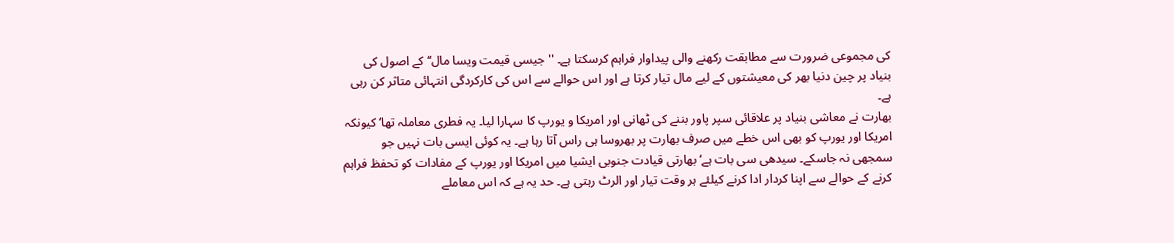کی مجموعی ضرورت سے مطابقت رکھنے والی پیداوار فراہم کرسکتا ہے۔ ''جیسی قیمت ویسا مال‘‘ کے اصول کی بنیاد پر چین دنیا بھر کی معیشتوں کے لیے مال تیار کرتا ہے اور اس حوالے سے اس کی کارکردگی انتہائی متاثر کن رہی ہے۔
بھارت نے معاشی بنیاد پر علاقائی سپر پاور بننے کی ٹھانی اور امریکا و یورپ کا سہارا لیا۔ یہ فطری معاملہ تھا‘ کیونکہ امریکا اور یورپ کو بھی اس خطے میں صرف بھارت پر بھروسا ہی راس آتا رہا ہے۔ یہ کوئی ایسی بات نہیں جو سمجھی نہ جاسکے۔ سیدھی سی بات ہے‘ بھارتی قیادت جنوبی ایشیا میں امریکا اور یورپ کے مفادات کو تحفظ فراہم کرنے کے حوالے سے اپنا کردار ادا کرنے کیلئے ہر وقت تیار اور الرٹ رہتی ہے۔ حد یہ ہے کہ اس معاملے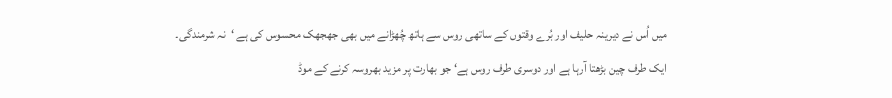میں اُس نے دیرینہ حلیف اور بُرے وقتوں کے ساتھی روس سے ہاتھ چُھڑانے میں بھی جھجھک محسوس کی ہے ‘نہ شرمندگی۔
ایک طرف چین بڑھتا آرہا ہے اور دوسری طرف روس ہے‘ جو بھارت پر مزید بھروسہ کرنے کے موڈ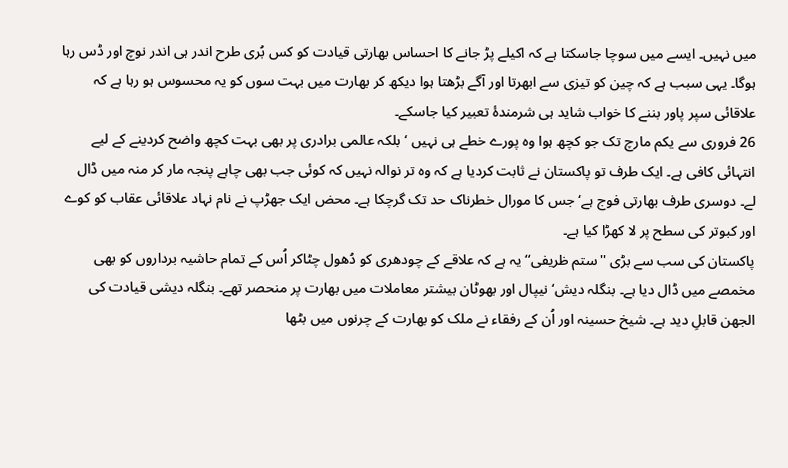میں نہیں۔ ایسے میں سوچا جاسکتا ہے کہ اکیلے پڑ جانے کا احساس بھارتی قیادت کو کس بُری طرح اندر ہی اندر نوچ اور ڈس رہا ہوگا۔ یہی سبب ہے کہ چین کو تیزی سے ابھرتا اور آگے بڑھتا ہوا دیکھ کر بھارت میں بہت سوں کو یہ محسوس ہو رہا ہے کہ علاقائی سپر پاور بننے کا خواب شاید ہی شرمندۂ تعبیر کیا جاسکے۔
26 فروری سے یکم مارچ تک جو کچھ ہوا وہ پورے خطے ہی نہیں ‘بلکہ عالمی برادری پر بھی بہت کچھ واضح کردینے کے لیے انتہائی کافی ہے۔ ایک طرف تو پاکستان نے ثابت کردیا ہے کہ وہ تر نوالہ نہیں کہ کوئی جب بھی چاہے پنجہ مار کر منہ میں ڈال لے۔ دوسری طرف بھارتی فوج ہے‘ جس کا مورال خطرناک حد تک گرچکا ہے۔ محض ایک جھڑپ نے نام نہاد علاقائی عقاب کو کوے اور کبوتر کی سطح پر لا کھڑا کیا ہے۔
پاکستان کی سب سے بڑی ''ستم ظریفی‘‘ یہ ہے کہ علاقے کے چودھری کو دُھول چٹاکر اُس کے تمام حاشیہ برداروں کو بھی مخمصے میں ڈال دیا ہے۔ بنگلہ دیش‘ نیپال اور بھوٹان بیشتر معاملات میں بھارت پر منحصر تھے۔ بنگلہ دیشی قیادت کی الجھن قابلِ دید ہے۔ شیخ حسینہ اور اُن کے رفقاء نے ملک کو بھارت کے چرنوں میں بٹھا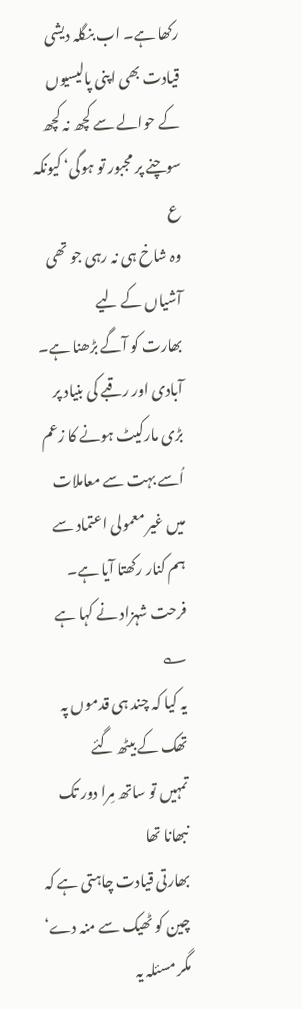رکھا ہے۔ اب بنگلہ دیشی قیادت بھی اپنی پالیسیوں کے حوالے سے کچھ نہ کچھ سوچنے پر مجبور تو ہوگی‘ کیونکہ ع
وہ شاخ ہی نہ رہی جو تھی آشیاں کے لیے
بھارت کو آگے بڑھنا ہے۔ آبادی اور رقبے کی بنیاد پر بڑی مارکیٹ ہونے کا زعم اُسے بہت سے معاملات میں غیر معمولی اعتماد سے ہم کنار رکھتا آیا ہے۔ فرحت شہزاد نے کہا ہے ؎
یہ کیا کہ چند ہی قدموں پہ تھک کے بیٹھ گئے
تمہیں تو ساتھ مِرا دور تک نبھانا تھا
بھارتی قیادت چاہتی ہے کہ چین کو ٹھیک سے منہ دے‘ مگر مسئلہ یہ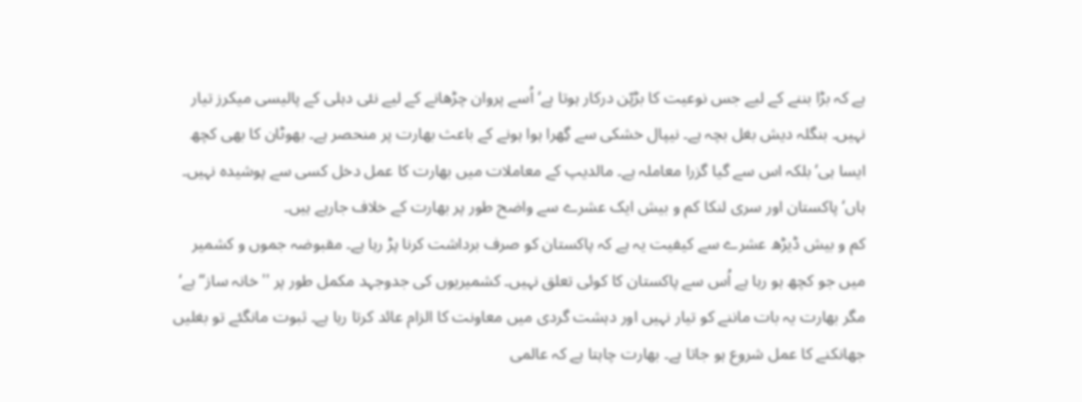ہے کہ بڑا بننے کے لیے جس نوعیت کا بڑپّن درکار ہوتا ہے‘ اُسے پروان چڑھانے کے لیے نئی دہلی کے پالیسی میکرز تیار نہیں۔ بنگلہ دیش بغل بچہ ہے۔ نیپال خشکی سے گِھرا ہوا ہونے کے باعث بھارت پر منحصر ہے۔ بھوٹان کا بھی کچھ ایسا ہی‘ بلکہ اس سے گیا گزرا معاملہ ہے۔ مالدیپ کے معاملات میں بھارت کا عمل دخل کسی سے پوشیدہ نہیں۔ ہاں‘ پاکستان اور سری لنکا کم و بیش ایک عشرے سے واضح طور پر بھارت کے خلاف جارہے ہیں۔
کم و بیش ڈیڑھ عشرے سے کیفیت یہ ہے کہ پاکستان کو صرف برداشت کرنا پڑ رہا ہے۔ مقبوضہ جموں و کشمیر میں جو کچھ ہو رہا ہے اُس سے پاکستان کا کوئی تعلق نہیں۔ کشمیریوں کی جدوجہد مکمل طور پر ''خانہ ساز‘‘ ہے‘ مگر بھارت یہ بات ماننے کو تیار نہیں اور دہشت گردی میں معاونت کا الزام عائد کرتا رہا ہے۔ ثبوت مانگئے تو بغلیں جھانکنے کا عمل شروع ہو جاتا ہے۔ بھارت چاہتا ہے کہ عالمی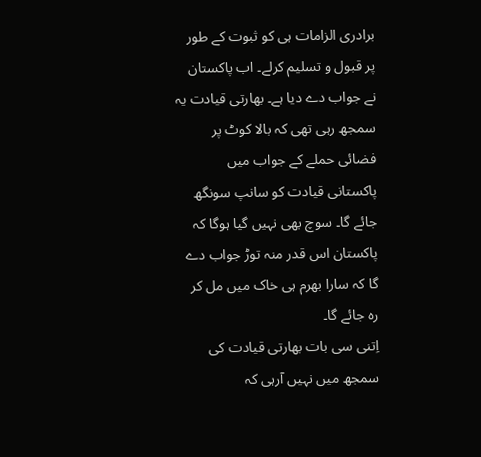برادری الزامات ہی کو ثبوت کے طور پر قبول و تسلیم کرلے۔ اب پاکستان نے جواب دے دیا ہے۔ بھارتی قیادت یہ سمجھ رہی تھی کہ بالا کوٹ پر فضائی حملے کے جواب میں پاکستانی قیادت کو سانپ سونگھ جائے گا۔ سوچ بھی نہیں گیا ہوگا کہ پاکستان اس قدر منہ توڑ جواب دے گا کہ سارا بھرم ہی خاک میں مل کر رہ جائے گا۔
اِتنی سی بات بھارتی قیادت کی سمجھ میں نہیں آرہی کہ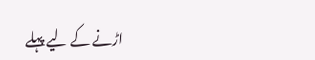اڑنے کے لیے پہلے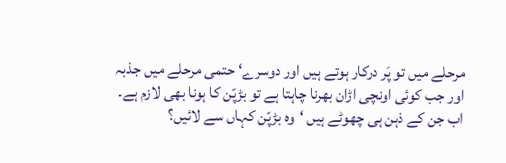مرحلے میں تو پَر درکار ہوتے ہیں اور دوسرے‘ حتمی مرحلے میں جذبہ اور جب کوئی اونچی اڑان بھرنا چاہتا ہے تو بڑپّن کا ہونا بھی لازم ہے۔ اب جن کے ذہن ہی چھوٹے ہیں ‘وہ بڑپّن کہاں سے لائیں؟